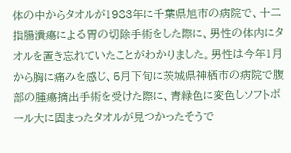体の中からタオルが1983年に千葉県旭市の病院で、十二指腸潰瘍による胃の切除手術をした際に、男性の体内にタオルを置き忘れていたことがわかりました。男性は今年1月から胸に痛みを感じ、5月下旬に茨城県神栖市の病院で腹部の腫瘍摘出手術を受けた際に、青緑色に変色しソフトボール大に固まったタオルが見つかったそうで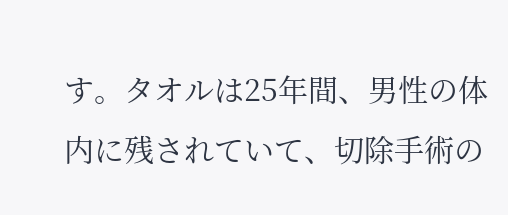す。タオルは25年間、男性の体内に残されていて、切除手術の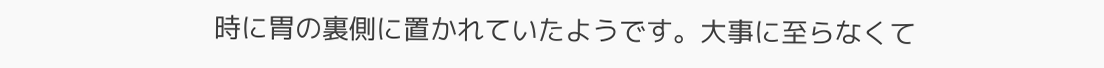時に胃の裏側に置かれていたようです。大事に至らなくて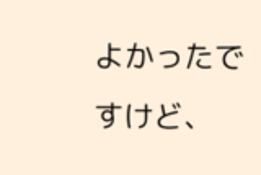よかったですけど、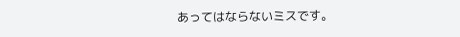あってはならないミスです。